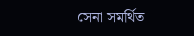সেনা সমর্থিত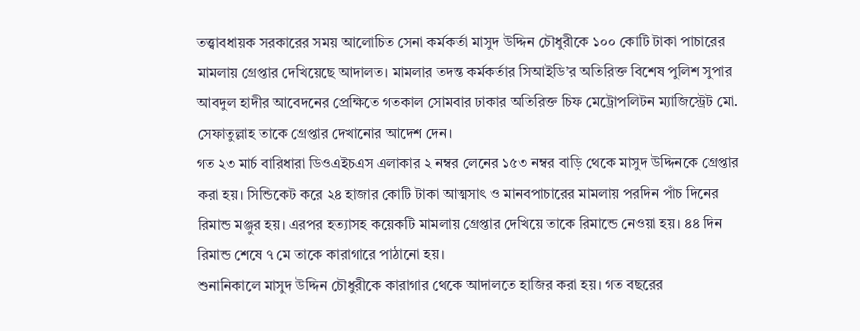তত্ত্বাবধায়ক সরকারের সময় আলোচিত সেনা কর্মকর্তা মাসুদ উদ্দিন চৌধুরীকে ১০০ কোটি টাকা পাচারের মামলায় গ্রেপ্তার দেখিয়েছে আদালত। মামলার তদন্ত কর্মকর্তার সিআইডি’র অতিরিক্ত বিশেষ পুলিশ সুপার আবদুল হাদীর আবেদনের প্রেক্ষিতে গতকাল সোমবার ঢাকার অতিরিক্ত চিফ মেট্রোপলিটন ম্যাজিস্ট্রেট মো. সেফাতুল্লাহ তাকে গ্রেপ্তার দেখানোর আদেশ দেন।
গত ২৩ মার্চ বারিধারা ডিওএইচএস এলাকার ২ নম্বর লেনের ১৫৩ নম্বর বাড়ি থেকে মাসুদ উদ্দিনকে গ্রেপ্তার করা হয়। সিন্ডিকেট করে ২৪ হাজার কোটি টাকা আত্মসাৎ ও মানবপাচারের মামলায় পরদিন পাঁচ দিনের রিমান্ড মঞ্জুর হয়। এরপর হত্যাসহ কয়েকটি মামলায় গ্রেপ্তার দেখিয়ে তাকে রিমান্ডে নেওয়া হয়। ৪৪ দিন রিমান্ড শেষে ৭ মে তাকে কারাগারে পাঠানো হয়।
শুনানিকালে মাসুদ উদ্দিন চৌধুরীকে কারাগার থেকে আদালতে হাজির করা হয়। গত বছরের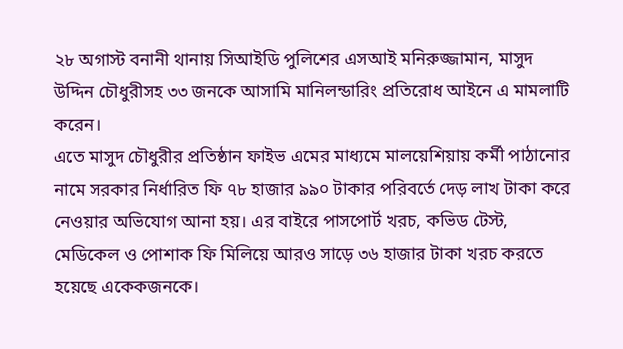২৮ অগাস্ট বনানী থানায় সিআইডি পুলিশের এসআই মনিরুজ্জামান, মাসুদ উদ্দিন চৌধুরীসহ ৩৩ জনকে আসামি মানিলন্ডারিং প্রতিরোধ আইনে এ মামলাটি করেন।
এতে মাসুদ চৌধুরীর প্রতিষ্ঠান ফাইভ এমের মাধ্যমে মালয়েশিয়ায় কর্মী পাঠানোর নামে সরকার নির্ধারিত ফি ৭৮ হাজার ৯৯০ টাকার পরিবর্তে দেড় লাখ টাকা করে নেওয়ার অভিযোগ আনা হয়। এর বাইরে পাসপোর্ট খরচ, কভিড টেস্ট, মেডিকেল ও পোশাক ফি মিলিয়ে আরও সাড়ে ৩৬ হাজার টাকা খরচ করতে হয়েছে একেকজনকে।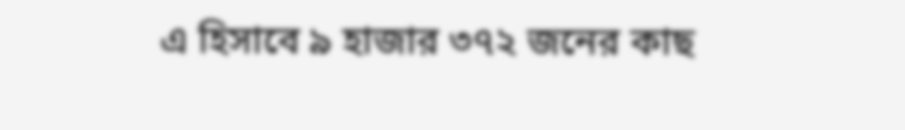এ হিসাবে ৯ হাজার ৩৭২ জনের কাছ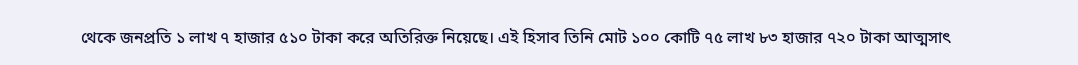থেকে জনপ্রতি ১ লাখ ৭ হাজার ৫১০ টাকা করে অতিরিক্ত নিয়েছে। এই হিসাব তিনি মোট ১০০ কোটি ৭৫ লাখ ৮৩ হাজার ৭২০ টাকা আত্মসাৎ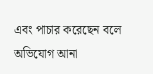এবং পাচার করেছেন বলে অভিযোগ আনা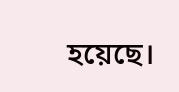হয়েছে।